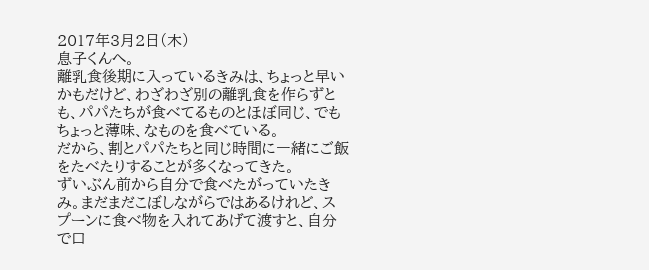2017年3月2日(木)
息子くんへ。
離乳食後期に入っているきみは、ちょっと早いかもだけど、わざわざ別の離乳食を作らずとも、パパたちが食べてるものとほぼ同じ、でもちょっと薄味、なものを食べている。
だから、割とパパたちと同じ時間に一緒にご飯をたべたりすることが多くなってきた。
ずいぶん前から自分で食べたがっていたきみ。まだまだこぼしながらではあるけれど、スプーンに食べ物を入れてあげて渡すと、自分で口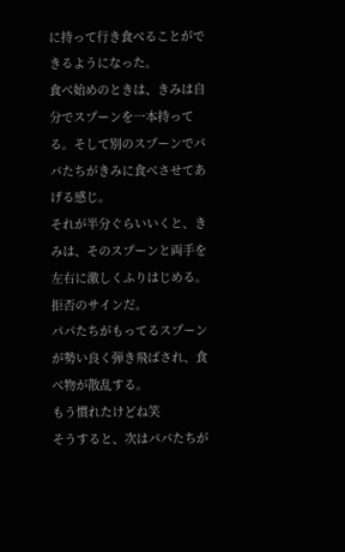に持って行き食べることができるようになった。
食べ始めのときは、きみは自分でスプーンを一本持ってる。そして別のスプーンでパパたちがきみに食べさせてあげる感じ。
それが半分ぐらいいくと、きみは、そのスプーンと両手を左右に激しくふりはじめる。
拒否のサインだ。
パパたちがもってるスプーンが勢い良く弾き飛ばされ、食べ物が散乱する。
もう慣れたけどね笑
そうすると、次はパパたちが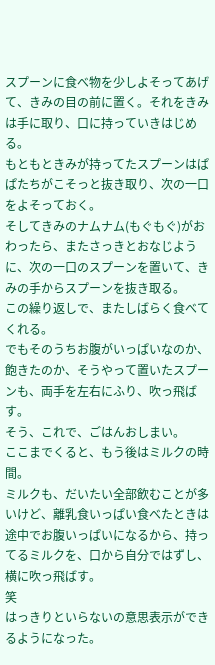スプーンに食べ物を少しよそってあげて、きみの目の前に置く。それをきみは手に取り、口に持っていきはじめる。
もともときみが持ってたスプーンはぱぱたちがこそっと抜き取り、次の一口をよそっておく。
そしてきみのナムナム(もぐもぐ)がおわったら、またさっきとおなじように、次の一口のスプーンを置いて、きみの手からスプーンを抜き取る。
この繰り返しで、またしばらく食べてくれる。
でもそのうちお腹がいっぱいなのか、飽きたのか、そうやって置いたスプーンも、両手を左右にふり、吹っ飛ばす。
そう、これで、ごはんおしまい。
ここまでくると、もう後はミルクの時間。
ミルクも、だいたい全部飲むことが多いけど、離乳食いっぱい食べたときは途中でお腹いっぱいになるから、持ってるミルクを、口から自分ではずし、横に吹っ飛ばす。
笑
はっきりといらないの意思表示ができるようになった。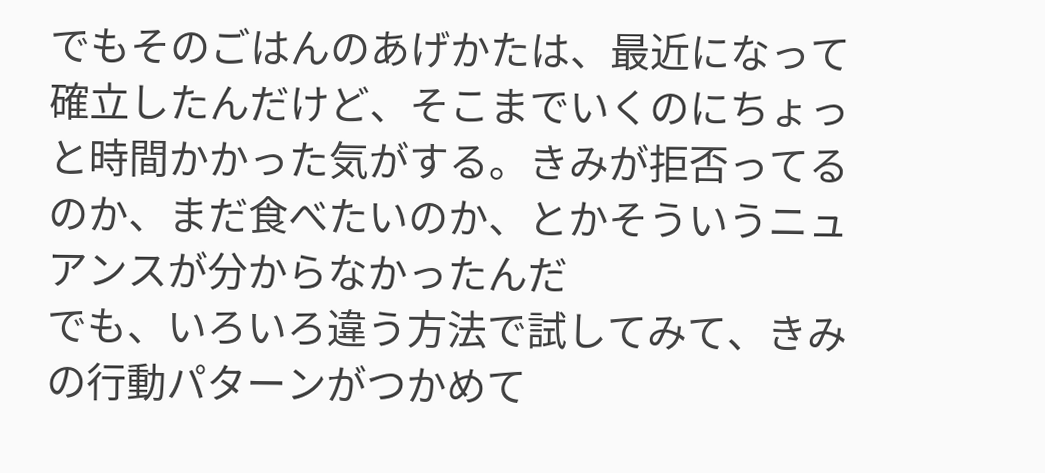でもそのごはんのあげかたは、最近になって確立したんだけど、そこまでいくのにちょっと時間かかった気がする。きみが拒否ってるのか、まだ食べたいのか、とかそういうニュアンスが分からなかったんだ
でも、いろいろ違う方法で試してみて、きみの行動パターンがつかめて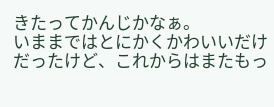きたってかんじかなぁ。
いままではとにかくかわいいだけだったけど、これからはまたもっ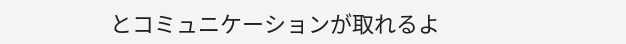とコミュニケーションが取れるよ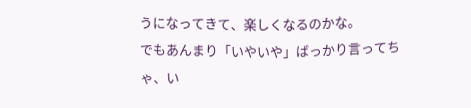うになってきて、楽しくなるのかな。
でもあんまり「いやいや」ばっかり言ってちゃ、い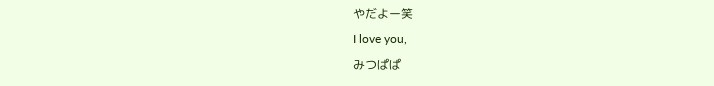やだよー笑
I love you,
みつぱぱ